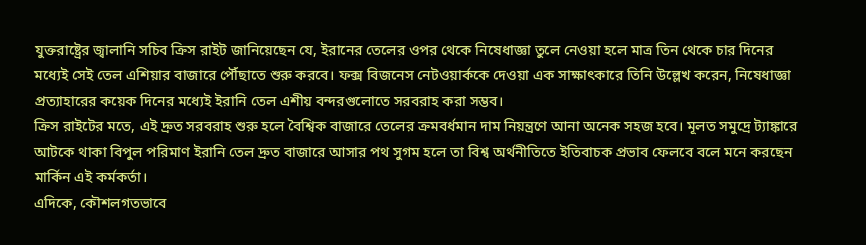যুক্তরাষ্ট্রের জ্বালানি সচিব ক্রিস রাইট জানিয়েছেন যে, ইরানের তেলের ওপর থেকে নিষেধাজ্ঞা তুলে নেওয়া হলে মাত্র তিন থেকে চার দিনের মধ্যেই সেই তেল এশিয়ার বাজারে পৌঁছাতে শুরু করবে। ফক্স বিজনেস নেটওয়ার্ককে দেওয়া এক সাক্ষাৎকারে তিনি উল্লেখ করেন, নিষেধাজ্ঞা প্রত্যাহারের কয়েক দিনের মধ্যেই ইরানি তেল এশীয় বন্দরগুলোতে সরবরাহ করা সম্ভব।
ক্রিস রাইটের মতে, এই দ্রুত সরবরাহ শুরু হলে বৈশ্বিক বাজারে তেলের ক্রমবর্ধমান দাম নিয়ন্ত্রণে আনা অনেক সহজ হবে। মূলত সমুদ্রে ট্যাঙ্কারে আটকে থাকা বিপুল পরিমাণ ইরানি তেল দ্রুত বাজারে আসার পথ সুগম হলে তা বিশ্ব অর্থনীতিতে ইতিবাচক প্রভাব ফেলবে বলে মনে করছেন মার্কিন এই কর্মকর্তা।
এদিকে, কৌশলগতভাবে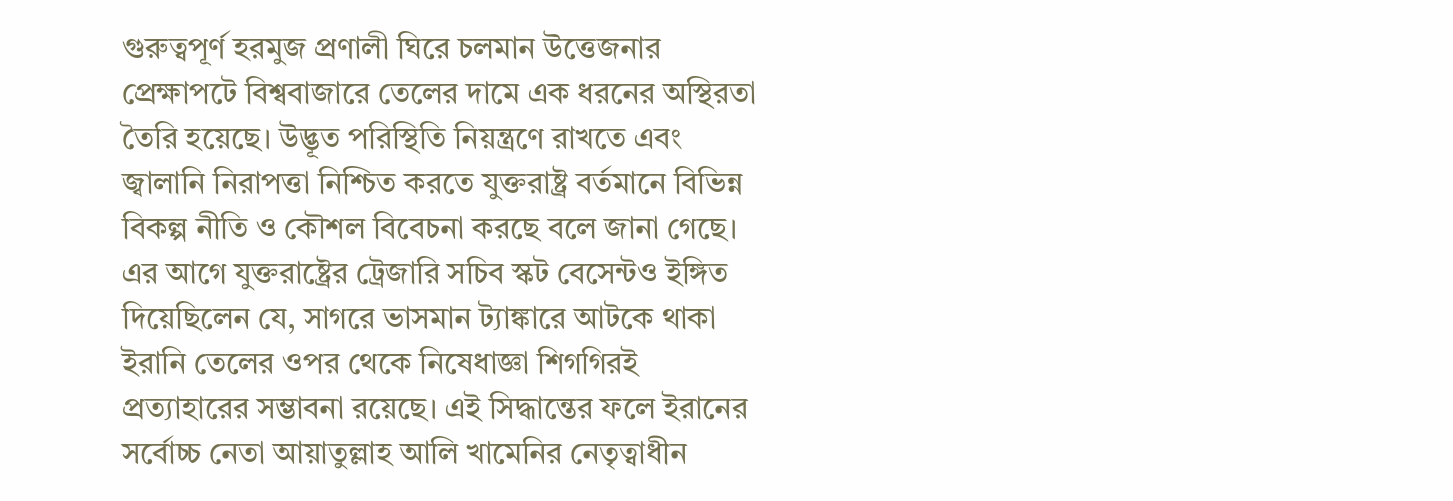গুরুত্বপূর্ণ হরমুজ প্রণালী ঘিরে চলমান উত্তেজনার প্রেক্ষাপটে বিশ্ববাজারে তেলের দামে এক ধরনের অস্থিরতা তৈরি হয়েছে। উদ্ভূত পরিস্থিতি নিয়ন্ত্রণে রাখতে এবং জ্বালানি নিরাপত্তা নিশ্চিত করতে যুক্তরাষ্ট্র বর্তমানে বিভিন্ন বিকল্প নীতি ও কৌশল বিবেচনা করছে বলে জানা গেছে।
এর আগে যুক্তরাষ্ট্রের ট্রেজারি সচিব স্কট বেসেন্টও ইঙ্গিত দিয়েছিলেন যে, সাগরে ভাসমান ট্যাঙ্কারে আটকে থাকা ইরানি তেলের ওপর থেকে নিষেধাজ্ঞা শিগগিরই প্রত্যাহারের সম্ভাবনা রয়েছে। এই সিদ্ধান্তের ফলে ইরানের সর্বোচ্চ নেতা আয়াতুল্লাহ আলি খামেনির নেতৃত্বাধীন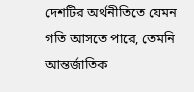দেশটির অর্থনীতিতে যেমন গতি আসতে পারে, তেমনি আন্তর্জাতিক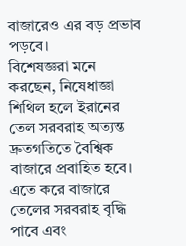বাজারেও এর বড় প্রভাব পড়বে।
বিশেষজ্ঞরা মনে করছেন, নিষেধাজ্ঞা শিথিল হলে ইরানের তেল সরবরাহ অত্যন্ত দ্রুতগতিতে বৈশ্বিক বাজারে প্রবাহিত হবে। এতে করে বাজারে তেলের সরবরাহ বৃদ্ধি পাবে এবং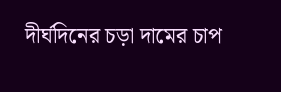দীর্ঘদিনের চড়া দামের চাপ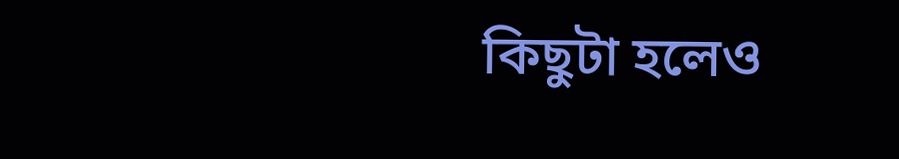কিছুটা হলেও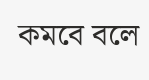কমবে বলে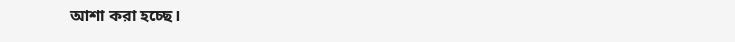আশা করা হচ্ছে।